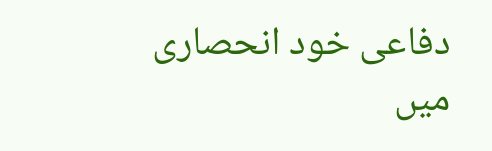دفاعی خود انحصاری میں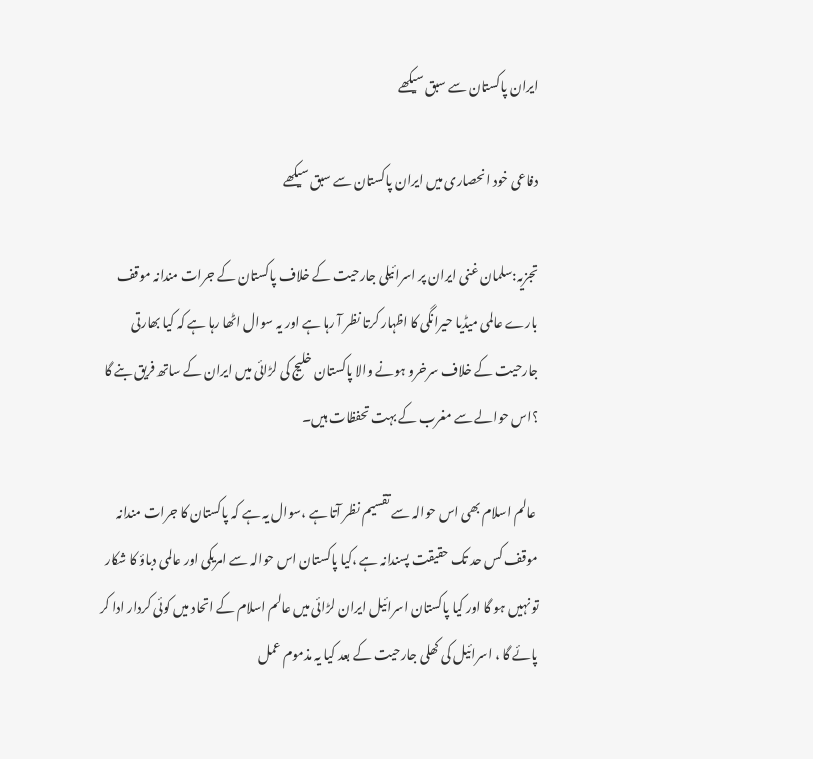ایران پاکستان سے سبق سیکھے

دفاعی خود انحصاری میں ایران پاکستان سے سبق سیکھے

تجزیہ:سلمان غنی ایران پر اسرائیلی جارحیت کے خلاف پاکستان کے جرات مندانہ موقف بارے عالمی میڈیا حیرانگی کا اظہار کرتا نظر آ رہا ہے اور یہ سوال اٹھا رہا ہے کہ کیا بھارتی جارحیت کے خلاف سرخرو ہونے والا پاکستان خلیج کی لڑائی میں ایران کے ساتھ فریق بنے گا ؟اس حوالے سے مغرب کے بہت تحفظات ہیں۔

 عالم اسلام بھی اس حوالہ سے تقسیم نظر آتا ہے ،سوال یہ ہے کہ پاکستان کا جرات مندانہ موقف کس حد تک حقیقت پسندانہ ہے ،کیا پاکستان اس حوالہ سے امریکی اور عالمی دباؤ کا شکار تو نہیں ہو گا اور کیا پاکستان اسرائیل ایران لڑائی میں عالم اسلام کے اتحاد میں کوئی کردار ادا کر پائے گا ، اسرائیل کی کھلی جارحیت کے بعد کیا یہ مذموم عمل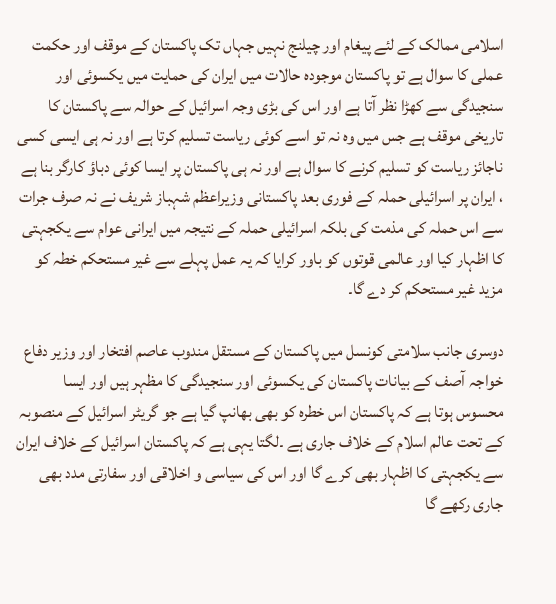اسلامی ممالک کے لئے پیغام اور چیلنج نہیں جہاں تک پاکستان کے موقف اور حکمت عملی کا سوال ہے تو پاکستان موجودہ حالات میں ایران کی حمایت میں یکسوئی اور سنجیدگی سے کھڑا نظر آتا ہے اور اس کی بڑی وجہ اسرائیل کے حوالہ سے پاکستان کا تاریخی موقف ہے جس میں وہ نہ تو اسے کوئی ریاست تسلیم کرتا ہے اور نہ ہی ایسی کسی ناجائز ریاست کو تسلیم کرنے کا سوال ہے اور نہ ہی پاکستان پر ایسا کوئی دباؤ کارگر بنا ہے ، ایران پر اسرائیلی حملہ کے فوری بعد پاکستانی وزیراعظم شہباز شریف نے نہ صرف جرات سے اس حملہ کی مذمت کی بلکہ اسرائیلی حملہ کے نتیجہ میں ایرانی عوام سے یکجہتی کا اظہار کیا اور عالمی قوتوں کو باور کرایا کہ یہ عمل پہلے سے غیر مستحکم خطہ کو مزید غیر مستحکم کر دے گا۔

دوسری جانب سلامتی کونسل میں پاکستان کے مستقل مندوب عاصم افتخار اور وزیر دفاع خواجہ آصف کے بیانات پاکستان کی یکسوئی اور سنجیدگی کا مظہر ہیں اور ایسا محسوس ہوتا ہے کہ پاکستان اس خطرہ کو بھی بھانپ گیا ہے جو گریٹر اسرائیل کے منصوبہ کے تحت عالم اسلام کے خلاف جاری ہے ۔لگتا یہی ہے کہ پاکستان اسرائیل کے خلاف ایران سے یکجہتی کا اظہار بھی کرے گا اور اس کی سیاسی و اخلاقی اور سفارتی مدد بھی جاری رکھے گا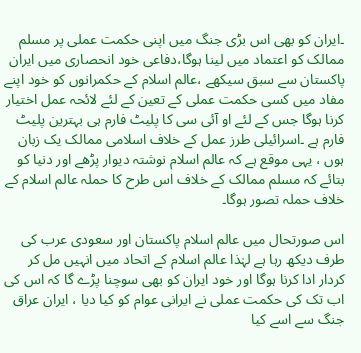۔ایران کو بھی اس بڑی جنگ میں اپنی حکمت عملی پر مسلم ممالک کو اعتماد میں لینا ہوگا،دفاعی خود انحصاری میں ایران پاکستان سے سبق سیکھے ،عالم اسلام کے حکمرانوں کو خود اپنے مفاد میں کسی حکمت عملی کے تعین کے لئے لائحہ عمل اختیار کرنا ہوگا جس کے لئے او آئی سی کا پلیٹ فارم ہی بہترین پلیٹ فارم ہے ۔اسرائیلی طرز عمل کے خلاف اسلامی ممالک یک زبان ہوں ، یہی موقع ہے کہ عالم اسلام نوشتہ دیوار پڑھے اور دنیا کو بتائے کہ مسلم ممالک کے خلاف اس طرح کا حملہ عالم اسلام کے خلاف حملہ تصور ہوگا۔

اس صورتحال میں عالم اسلام پاکستان اور سعودی عرب کی طرف دیکھ رہا ہے لہٰذا عالم اسلام کے اتحاد میں انہیں مل کر کردار ادا کرنا ہوگا اور خود ایران کو بھی سوچنا پڑے گا کہ اس کی اب تک کی حکمت عملی نے ایرانی عوام کو کیا دیا ، ایران عراق جنگ سے اسے کیا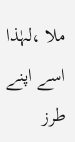ملا ،لہٰذا اسے اپنے طرز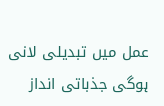عمل میں تبدیلی لانی ہوگی جذباتی انداز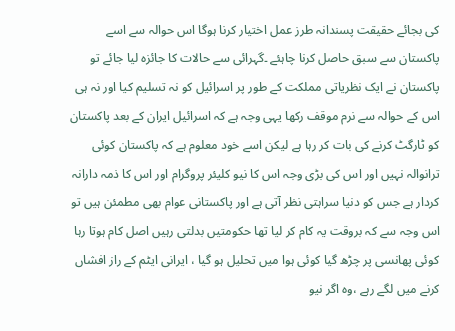کی بجائے حقیقت پسندانہ طرز عمل اختیار کرنا ہوگا اس حوالہ سے اسے پاکستان سے سبق حاصل کرنا چاہئے ۔گہرائی سے حالات کا جائزہ لیا جائے تو پاکستان نے ایک نظریاتی مملکت کے طور پر اسرائیل کو نہ تسلیم کیا اور نہ ہی اس کے حوالہ سے نرم موقف رکھا یہی وجہ ہے کہ اسرائیل ایران کے بعد پاکستان کو ٹارگٹ کرنے کی بات کر رہا ہے لیکن اسے خود معلوم ہے کہ پاکستان کوئی ترانوالہ نہیں اور اس کی بڑی وجہ اس کا نیو کلیئر پروگرام اور اس کا ذمہ دارانہ کردار ہے جس کو دنیا سراہتی نظر آتی ہے اور پاکستانی عوام بھی مطمئن ہیں تو اس وجہ سے کہ بروقت یہ کام کر لیا تھا حکومتیں بدلتی رہیں اصل کام ہوتا رہا کوئی پھانسی پر چڑھ گیا کوئی ہوا میں تحلیل ہو گیا ، ایرانی ایٹم کے راز افشاں کرنے میں لگے رہے ،وہ اگر نیو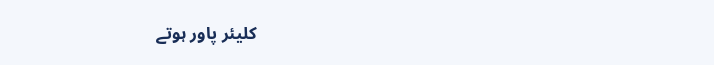کلیئر پاور ہوتے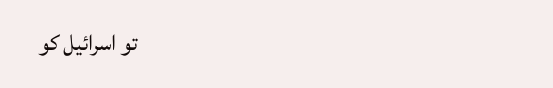تو اسرائیل کو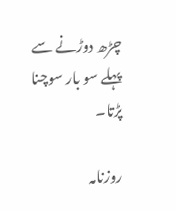چڑھ دوڑنے سے پہلے سو بار سوچنا پڑتا۔

روزنامہ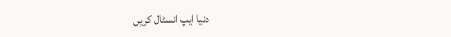دنیا ایپ انسٹال کریں